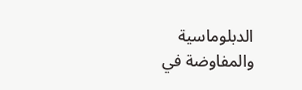الدبلوماسية والمفاوضة في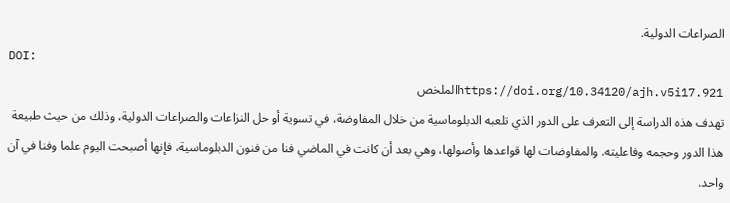الصراعات الدولية.
DOI:
https://doi.org/10.34120/ajh.v5i17.921الملخص
تهدف هذه الدراسة إلى التعرف على الدور الذي تلعبه الدبلوماسية من خلال المفاوضة، في تسوية أو حل النزاعات والصراعات الدولية، وذلك من حيث طبيعة هذا الدور وحجمه وفاعليته. والمفاوضات لها قواعدها وأصولها، وهي بعد أن كانت في الماضي فنا من فنون الدبلوماسية، فإنها أصبحت اليوم علما وفنا في آن واحد.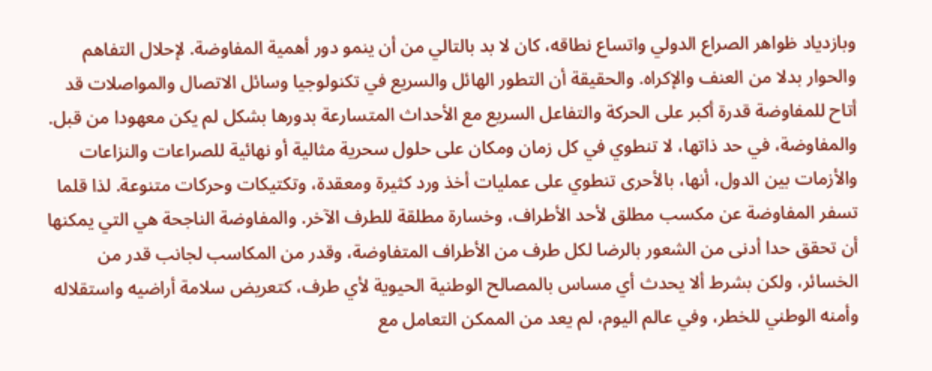وبازدياد ظواهر الصراع الدولي واتساع نطاقه، كان لا بد بالتالي من أن ينمو دور أهمية المفاوضة. لإحلال التفاهم والحوار بدلا من العنف والإكراه. والحقيقة أن التطور الهائل والسريع في تكنولوجيا وسائل الاتصال والمواصلات قد أتاح للمفاوضة قدرة أكبر على الحركة والتفاعل السريع مع الأحداث المتسارعة بدورها بشكل لم يكن معهودا من قبل.
والمفاوضة، في حد ذاتها، لا تنطوي في كل زمان ومكان على حلول سحرية مثالية أو نهائية للصراعات والنزاعات والأزمات بين الدول، أنها، بالأحرى تنطوي على عمليات أخذ ورد كثيرة ومعقدة، وتكتيكات وحركات متنوعة. لذا قلما تسفر المفاوضة عن مكسب مطلق لأحد الأطراف، وخسارة مطلقة للطرف الآخر. والمفاوضة الناجحة هي التي يمكنها أن تحقق حدا أدنى من الشعور بالرضا لكل طرف من الأطراف المتفاوضة، وقدر من المكاسب لجانب قدر من الخسائر، ولكن بشرط ألا يحدث أي مساس بالمصالح الوطنية الحيوية لأي طرف، كتعريض سلامة أراضيه واستقلاله وأمنه الوطني للخطر، وفي عالم اليوم، لم يعد من الممكن التعامل مع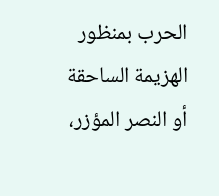الحرب بمنظور الهزيمة الساحقة أو النصر المؤزر،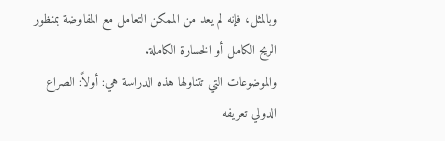وبالمثل، فإنه لم يعد من الممكن التعامل مع المفاوضة بمنظور الريح الكامل أو الخسارة الكاملة.
والموضوعات التي تتناولها هذه الدراسة هي: أولاً: الصراع الدولي تعريفه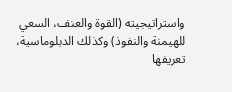واستراتيجيته (القوة والعنف، السعي للهيمنة والنفوذ) وكذلك الدبلوماسية، تعريفها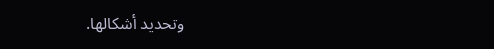وتحديد أشكالها.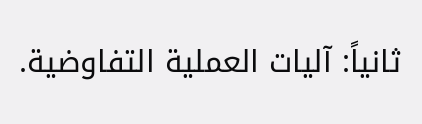ثانياً: آليات العملية التفاوضية.